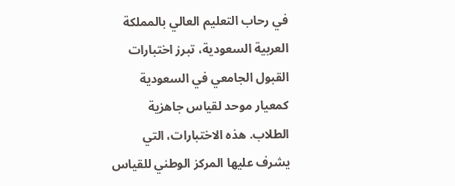في رحاب التعليم العالي بالمملكة العربية السعودية، تبرز اختبارات القبول الجامعي في السعودية كمعيار موحد لقياس جاهزية الطلاب. هذه الاختبارات، التي يشرف عليها المركز الوطني للقياس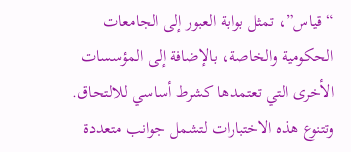“قياس”، تمثل بوابة العبور إلى الجامعات الحكومية والخاصة، بالإضافة إلى المؤسسات الأخرى التي تعتمدها كشرط أساسي للالتحاق. وتتنوع هذه الاختبارات لتشمل جوانب متعددة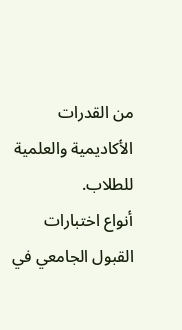من القدرات الأكاديمية والعلمية للطلاب.
أنواع اختبارات القبول الجامعي في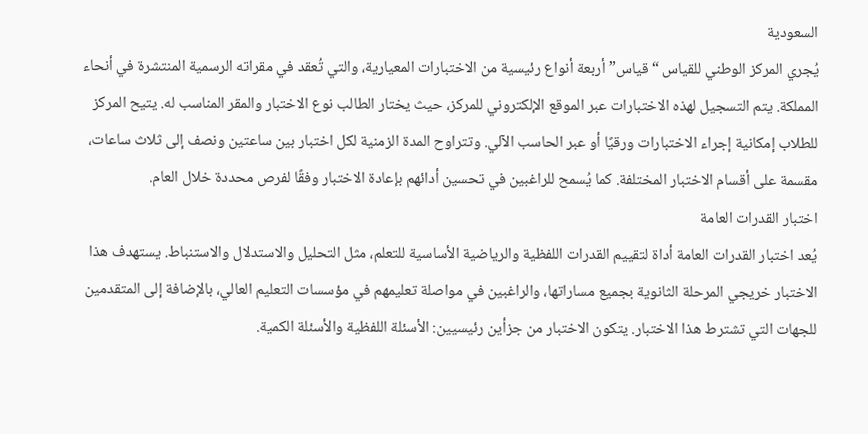السعودية
يُجري المركز الوطني للقياس “قياس” أربعة أنواع رئيسية من الاختبارات المعيارية، والتي تُعقد في مقراته الرسمية المنتشرة في أنحاء المملكة. يتم التسجيل لهذه الاختبارات عبر الموقع الإلكتروني للمركز، حيث يختار الطالب نوع الاختبار والمقر المناسب له. يتيح المركز للطلاب إمكانية إجراء الاختبارات ورقيًا أو عبر الحاسب الآلي. وتتراوح المدة الزمنية لكل اختبار بين ساعتين ونصف إلى ثلاث ساعات، مقسمة على أقسام الاختبار المختلفة. كما يُسمح للراغبين في تحسين أدائهم بإعادة الاختبار وفقًا لفرص محددة خلال العام.
اختبار القدرات العامة
يُعد اختبار القدرات العامة أداة لتقييم القدرات اللفظية والرياضية الأساسية للتعلم، مثل التحليل والاستدلال والاستنباط. يستهدف هذا الاختبار خريجي المرحلة الثانوية بجميع مساراتها، والراغبين في مواصلة تعليمهم في مؤسسات التعليم العالي، بالإضافة إلى المتقدمين للجهات التي تشترط هذا الاختبار. يتكون الاختبار من جزأين رئيسيين: الأسئلة اللفظية والأسئلة الكمية.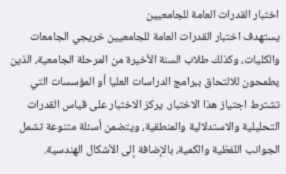اختبار القدرات العامة للجامعيين
يستهدف اختبار القدرات العامة للجامعيين خريجي الجامعات والكليات، وكذلك طلاب السنة الأخيرة من المرحلة الجامعية، الذين يطمحون للالتحاق ببرامج الدراسات العليا أو المؤسسات التي تشترط اجتياز هذا الاختبار. يركز الاختبار على قياس القدرات التحليلية والاستدلالية والمنطقية، ويتضمن أسئلة متنوعة تشمل الجوانب اللفظية والكمية، بالإضافة إلى الأشكال الهندسية.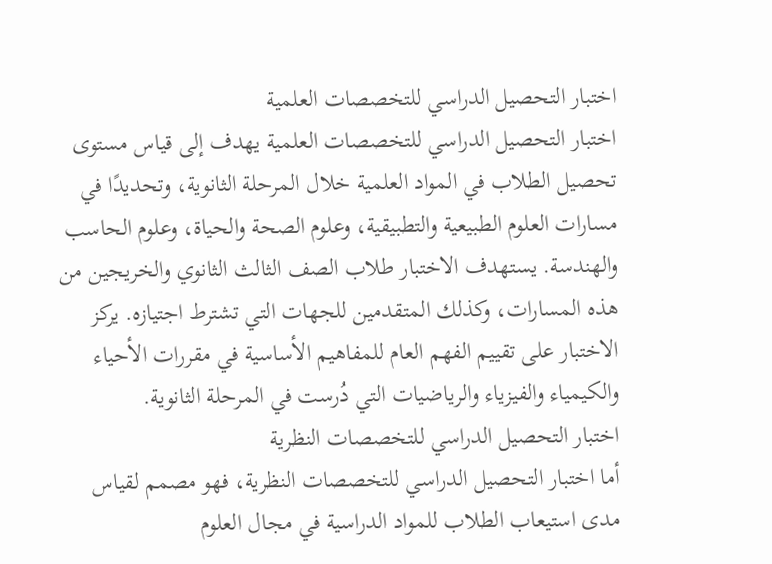اختبار التحصيل الدراسي للتخصصات العلمية
اختبار التحصيل الدراسي للتخصصات العلمية يهدف إلى قياس مستوى تحصيل الطلاب في المواد العلمية خلال المرحلة الثانوية، وتحديدًا في مسارات العلوم الطبيعية والتطبيقية، وعلوم الصحة والحياة، وعلوم الحاسب والهندسة. يستهدف الاختبار طلاب الصف الثالث الثانوي والخريجين من هذه المسارات، وكذلك المتقدمين للجهات التي تشترط اجتيازه. يركز الاختبار على تقييم الفهم العام للمفاهيم الأساسية في مقررات الأحياء والكيمياء والفيزياء والرياضيات التي دُرست في المرحلة الثانوية.
اختبار التحصيل الدراسي للتخصصات النظرية
أما اختبار التحصيل الدراسي للتخصصات النظرية، فهو مصمم لقياس مدى استيعاب الطلاب للمواد الدراسية في مجال العلوم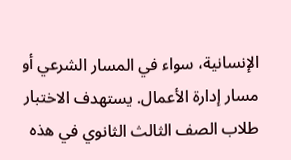الإنسانية، سواء في المسار الشرعي أو مسار إدارة الأعمال. يستهدف الاختبار طلاب الصف الثالث الثانوي في هذه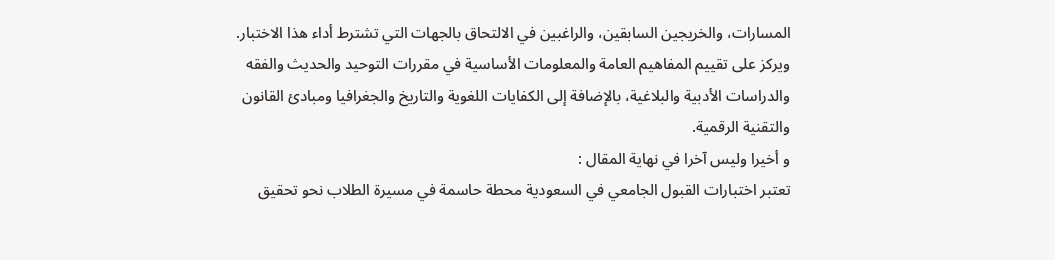المسارات، والخريجين السابقين، والراغبين في الالتحاق بالجهات التي تشترط أداء هذا الاختبار. ويركز على تقييم المفاهيم العامة والمعلومات الأساسية في مقررات التوحيد والحديث والفقه والدراسات الأدبية والبلاغية، بالإضافة إلى الكفايات اللغوية والتاريخ والجغرافيا ومبادئ القانون والتقنية الرقمية.
و أخيرا وليس آخرا في نهاية المقال :
تعتبر اختبارات القبول الجامعي في السعودية محطة حاسمة في مسيرة الطلاب نحو تحقيق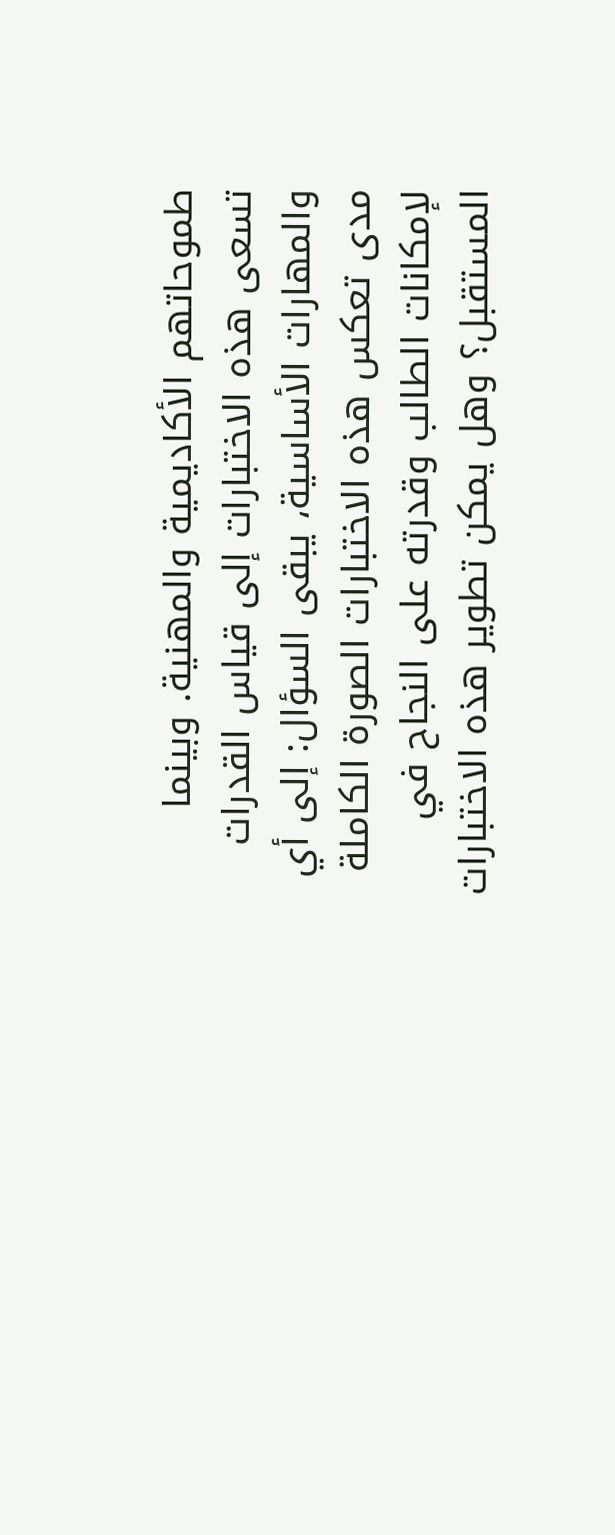طموحاتهم الأكاديمية والمهنية. وبينما تسعى هذه الاختبارات إلى قياس القدرات والمهارات الأساسية، يبقى السؤال: إلى أي مدى تعكس هذه الاختبارات الصورة الكاملة لإمكانات الطالب وقدرته على النجاح في المستقبل؟ وهل يمكن تطوير هذه الاختبارات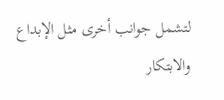لتشمل جوانب أخرى مثل الإبداع والابتكار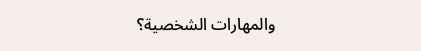والمهارات الشخصية؟